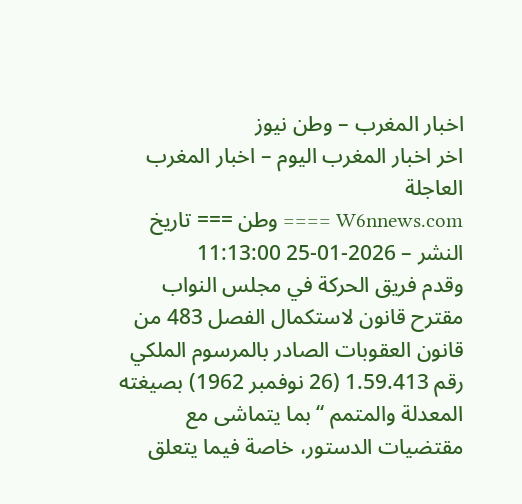اخبار المغرب – وطن نيوز
اخر اخبار المغرب اليوم – اخبار المغرب العاجلة
W6nnews.com ==== وطن === تاريخ النشر – 2026-01-25 11:13:00
وقدم فريق الحركة في مجلس النواب مقترح قانون لاستكمال الفصل 483 من قانون العقوبات الصادر بالمرسوم الملكي رقم 1.59.413 (26 نوفمبر 1962) بصيغته المعدلة والمتمم “بما يتماشى مع مقتضيات الدستور، خاصة فيما يتعلق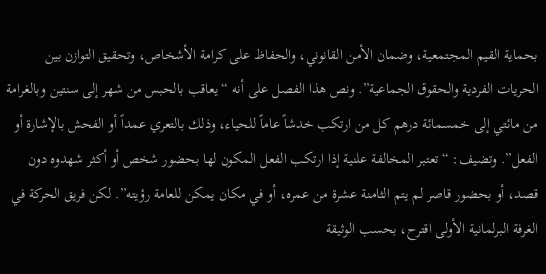بحماية القيم المجتمعية، وضمان الأمن القانوني، والحفاظ على كرامة الأشخاص، وتحقيق التوازن بين الحريات الفردية والحقوق الجماعية”. ونص هذا الفصل على أنه “يعاقب بالحبس من شهر إلى سنتين وبالغرامة من مائتي إلى خمسمائة درهم كل من ارتكب خدشاً عاماً للحياء، وذلك بالتعري عمداً أو الفحش بالإشارة أو الفعل”. وتضيف: “تعتبر المخالفة علنية إذا ارتكب الفعل المكون لها بحضور شخص أو أكثر شهدوه دون قصد، أو بحضور قاصر لم يتم الثامنة عشرة من عمره، أو في مكان يمكن للعامة رؤيته”. لكن فريق الحركة في الغرفة البرلمانية الأولى اقترح، بحسب الوثيقة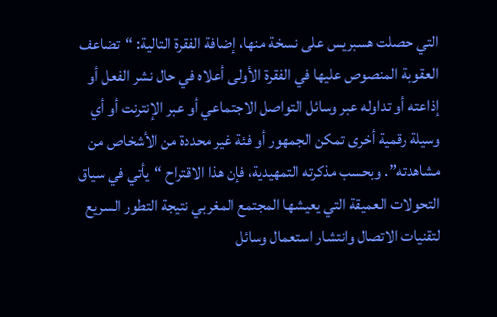التي حصلت هسبريس على نسخة منها، إضافة الفقرة التالية: “تضاعف العقوبة المنصوص عليها في الفقرة الأولى أعلاه في حال نشر الفعل أو إذاعته أو تداوله عبر وسائل التواصل الاجتماعي أو عبر الإنترنت أو أي وسيلة رقمية أخرى تمكن الجمهور أو فئة غير محددة من الأشخاص من مشاهدته”. وبحسب مذكرته التمهيدية، فإن هذا الاقتراح “يأتي في سياق التحولات العميقة التي يعيشها المجتمع المغربي نتيجة التطور السريع لتقنيات الاتصال وانتشار استعمال وسائل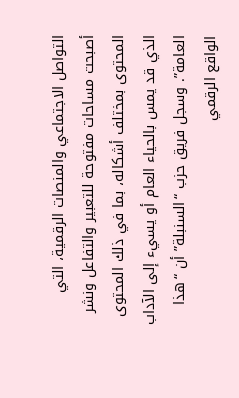التواصل الاجتماعي والمنصات الرقمية، التي أصبحت مساحات مفتوحة للتعبير والتفاعل ونشر المحتوى بمختلف أشكاله، بما في ذلك المحتوى الذي قد يمس بالحياء العام أو يسيء إلى الآداب العامة”. وسجل فريق حزب “السنبلة” أن “هذا الواقع الرقمي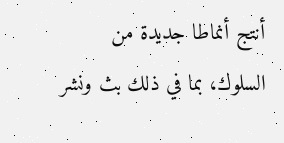أنتج أنماطا جديدة من السلوك، بما في ذلك بث ونشر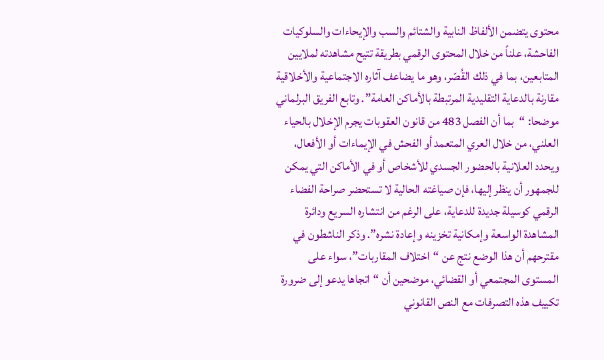محتوى يتضمن الألفاظ النابية والشتائم والسب والإيحاءات والسلوكيات الفاحشة، علناً من خلال المحتوى الرقمي بطريقة تتيح مشاهدته لملايين المتابعين، بما في ذلك القُصّر، وهو ما يضاعف آثاره الاجتماعية والأخلاقية مقارنة بالدعاية التقليدية المرتبطة بالأماكن العامة”. وتابع الفريق البرلماني موضحا: “بما أن الفصل 483 من قانون العقوبات يجرم الإخلال بالحياء العلني، من خلال العري المتعمد أو الفحش في الإيماءات أو الأفعال، ويحدد العلانية بالحضور الجسدي للأشخاص أو في الأماكن التي يمكن للجمهور أن ينظر إليها، فإن صياغته الحالية لا تستحضر صراحة الفضاء الرقمي كوسيلة جديدة للدعاية، على الرغم من انتشاره السريع ودائرة المشاهدة الواسعة وإمكانية تخزينه وإعادة نشره”. وذكر الناشطون في مقترحهم أن هذا الوضع نتج عن “اختلاف المقاربات”، سواء على المستوى المجتمعي أو القضائي، موضحين أن “اتجاها يدعو إلى ضرورة تكييف هذه التصرفات مع النص القانوني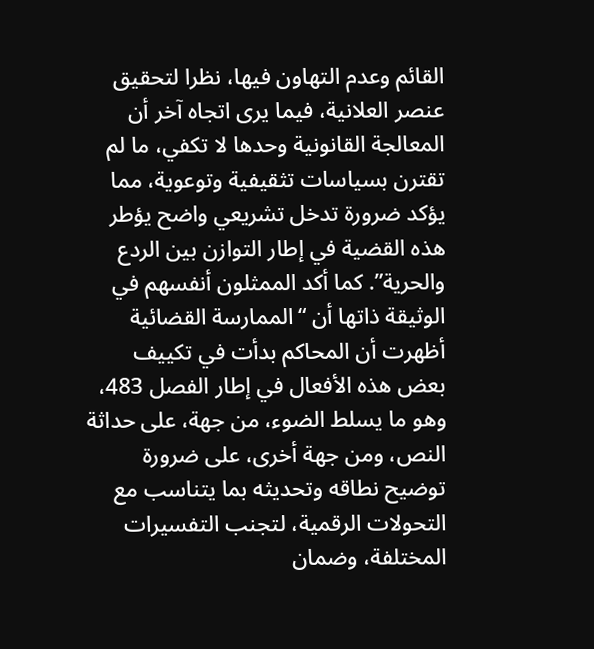القائم وعدم التهاون فيها، نظرا لتحقيق عنصر العلانية، فيما يرى اتجاه آخر أن المعالجة القانونية وحدها لا تكفي، ما لم تقترن بسياسات تثقيفية وتوعوية، مما يؤكد ضرورة تدخل تشريعي واضح يؤطر هذه القضية في إطار التوازن بين الردع والحرية”. كما أكد الممثلون أنفسهم في الوثيقة ذاتها أن “الممارسة القضائية أظهرت أن المحاكم بدأت في تكييف بعض هذه الأفعال في إطار الفصل 483، وهو ما يسلط الضوء، من جهة، على حداثة النص، ومن جهة أخرى، على ضرورة توضيح نطاقه وتحديثه بما يتناسب مع التحولات الرقمية، لتجنب التفسيرات المختلفة، وضمان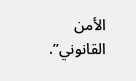الأمن القانوني”.